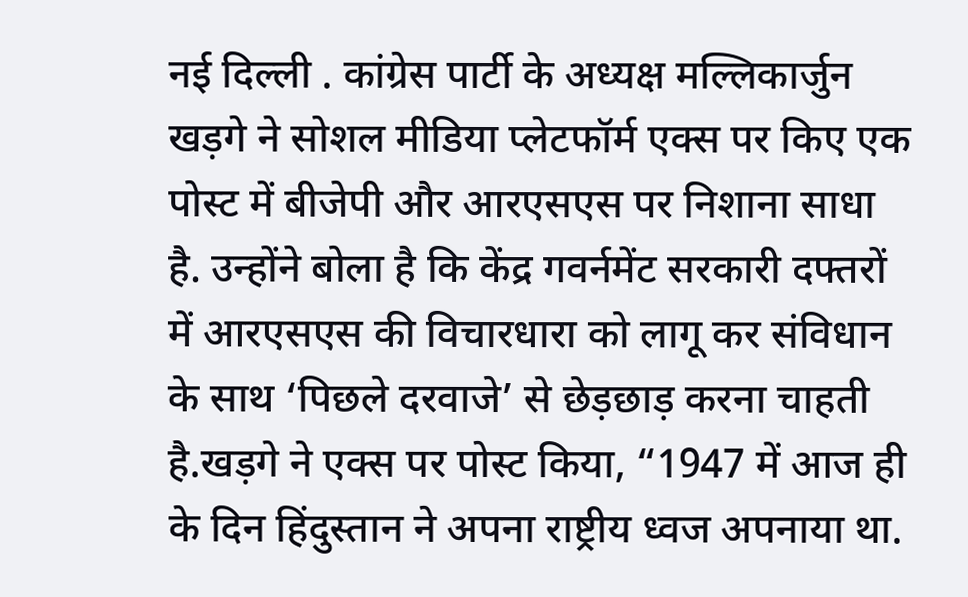नई दिल्ली . कांग्रेस पार्टी के अध्यक्ष मल्लिकार्जुन खड़गे ने सोशल मीडिया प्लेटफॉर्म एक्स पर किए एक पोस्ट में बीजेपी और आरएसएस पर निशाना साधा है. उन्होंने बोला है कि केंद्र गवर्नमेंट सरकारी दफ्तरों में आरएसएस की विचारधारा को लागू कर संविधान के साथ ‘पिछले दरवाजे’ से छेड़छाड़ करना चाहती है.खड़गे ने एक्स पर पोस्ट किया, “1947 में आज ही के दिन हिंदुस्तान ने अपना राष्ट्रीय ध्वज अपनाया था.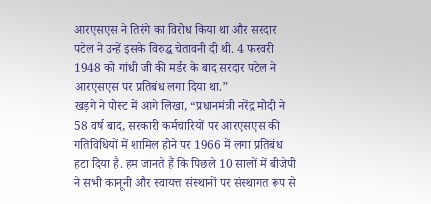आरएसएस ने तिरंगे का विरोध किया था और सरदार पटेल ने उन्हें इसके विरुद्ध चेतावनी दी थी. 4 फरवरी 1948 को गांधी जी की मर्डर के बाद सरदार पटेल ने आरएसएस पर प्रतिबंध लगा दिया था.”
खड़गे ने पोस्ट में आगे लिखा, “प्रधानमंत्री नरेंद्र मोदी ने 58 वर्ष बाद, सरकारी कर्मचारियों पर आरएसएस की गतिविधियों में शामिल होने पर 1966 में लगा प्रतिबंध हटा दिया है. हम जानते हैं कि पिछले 10 सालों में बीजेपी ने सभी कानूनी और स्वायत्त संस्थानों पर संस्थागत रूप से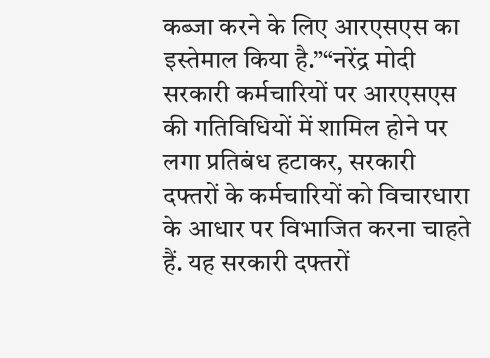कब्जा करने के लिए आरएसएस का इस्तेमाल किया है.”“नरेंद्र मोदी सरकारी कर्मचारियों पर आरएसएस की गतिविधियों में शामिल होने पर लगा प्रतिबंध हटाकर, सरकारी दफ्तरों के कर्मचारियों को विचारधारा के आधार पर विभाजित करना चाहते हैं. यह सरकारी दफ्तरों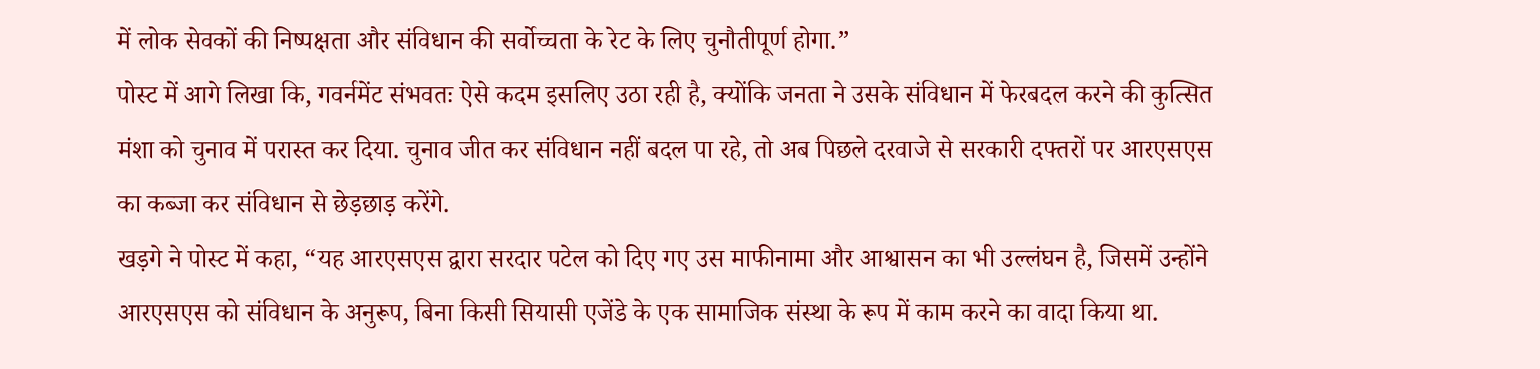में लोक सेवकों की निष्पक्षता और संविधान की सर्वोच्चता के रेट के लिए चुनौतीपूर्ण होगा.”
पोस्ट में आगे लिखा कि, गवर्नमेंट संभवतः ऐसे कदम इसलिए उठा रही है, क्योंकि जनता ने उसके संविधान में फेरबदल करने की कुत्सित मंशा को चुनाव में परास्त कर दिया. चुनाव जीत कर संविधान नहीं बदल पा रहे, तो अब पिछले दरवाजे से सरकारी दफ्तरों पर आरएसएस का कब्जा कर संविधान से छेड़छाड़ करेंगे.
खड़गे ने पोस्ट में कहा, “यह आरएसएस द्वारा सरदार पटेल को दिए गए उस माफीनामा और आश्वासन का भी उल्लंघन है, जिसमें उन्होंने आरएसएस को संविधान के अनुरूप, बिना किसी सियासी एजेंडे के एक सामाजिक संस्था के रूप में काम करने का वादा किया था.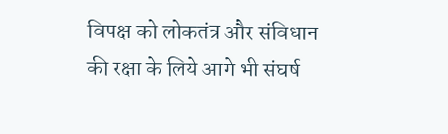विपक्ष को लोकतंत्र और संविधान की रक्षा के लिये आगे भी संघर्ष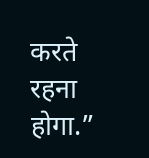करते रहना होगा.”